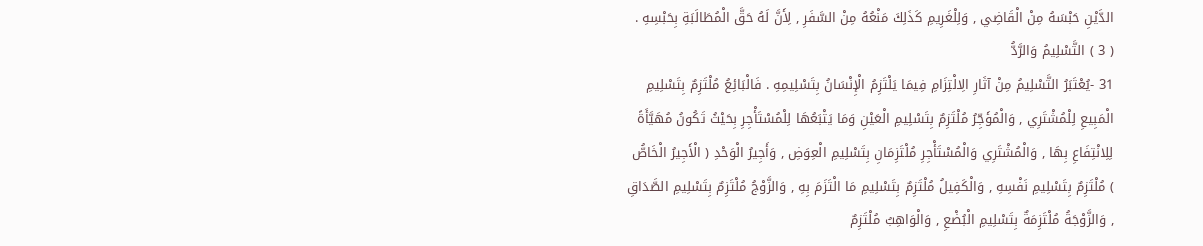الدَّيْنِ حَبْسَهُ مِنْ الْقَاضِي , وَلِلْغَرِيمِ كَذَلِكَ مَنْعُهُ مِنْ السَّفَرِ , لِأَنَّ لَهُ حَقَّ الْمُطَالَبَةِ بِحَبْسِهِ .
( 3 ) التَّسْلِيمُ وَالرَّدُّ
31 -يُعْتَبَرُ التَّسْلِيمُ مِنْ آثَارِ الِالْتِزَامِ فِيمَا يَلْتَزِمُ الْإِنْسَانُ بِتَسْلِيمِهِ . فَالْبَائِعُ مُلْتَزِمٌ بِتَسْلِيمِ الْمَبِيعِ لِلْمُشْتَرِي , وَالْمُؤَجِّرُ مُلْتَزِمٌ بِتَسْلِيمِ الْعَيْنِ وَمَا يَتْبَعُهَا لِلْمُسْتَأْجِرِ بِحَيْثُ تَكُونُ مُهَيَّأَةً لِلِانْتِفَاعِ بِهَا , وَالْمُشْتَرِي وَالْمُسْتَأْجِرِ مُلْتَزِمَانِ بِتَسْلِيمِ الْعِوَضِ , وَأَجِيرُ الْوَحْدِ ( الْأَجِيرُ الْخَاصُّ ) مُلْتَزِمٌ بِتَسْلِيمِ نَفْسِهِ , وَالْكَفِيلُ مُلْتَزِمٌ بِتَسْلِيمِ مَا الْتَزَمَ بِهِ , وَالزَّوْجُ مُلْتَزِمٌ بِتَسْلِيمِ الصَّدَاقِ , وَالزَّوْجَةُ مُلْتَزِمَةٌ بِتَسْلِيمِ الْبُضْعِ , وَالْوَاهِبُ مُلْتَزِمٌ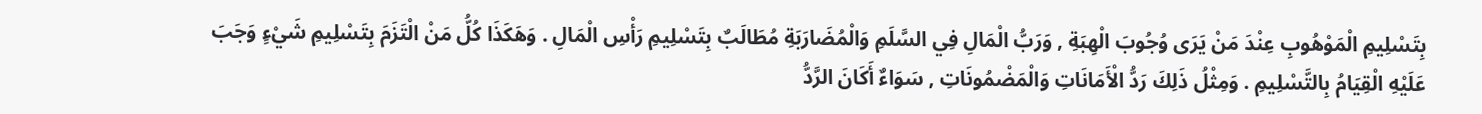بِتَسْلِيمِ الْمَوْهُوبِ عِنْدَ مَنْ يَرَى وُجُوبَ الْهِبَةِ , وَرَبُّ الْمَالِ فِي السَّلَمِ وَالْمُضَارَبَةِ مُطَالَبٌ بِتَسْلِيمِ رَأْسِ الْمَالِ . وَهَكَذَا كُلُّ مَنْ الْتَزَمَ بِتَسْلِيمِ شَيْءٍ وَجَبَ عَلَيْهِ الْقِيَامُ بِالتَّسْلِيمِ . وَمِثْلُ ذَلِكَ رَدُّ الْأَمَانَاتِ وَالْمَضْمُونَاتِ , سَوَاءٌ أَكَانَ الرَّدُّ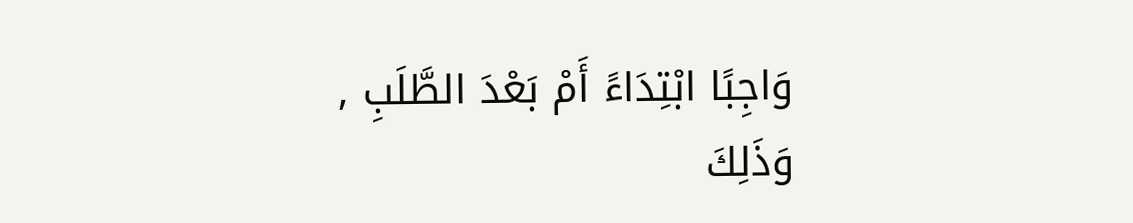وَاجِبًا ابْتِدَاءً أَمْ بَعْدَ الطَّلَبِ , وَذَلِكَ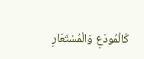كَالْمُودَعِ وَالْمُسْتَعَارِ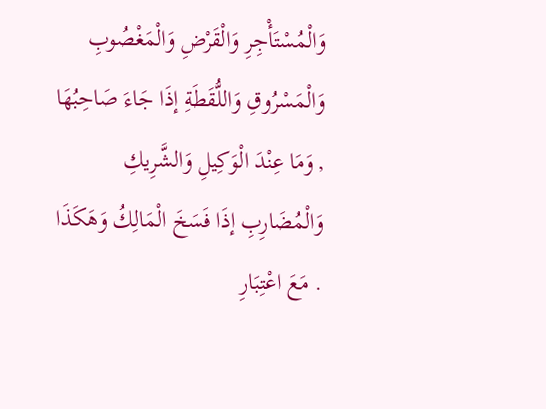وَالْمُسْتَأْجِرِ وَالْقَرْضِ وَالْمَغْصُوبِ وَالْمَسْرُوقِ وَاللُّقَطَةِ إذَا جَاءَ صَاحِبُهَا , وَمَا عِنْدَ الْوَكِيلِ وَالشَّرِيكِ وَالْمُضَارِبِ إذَا فَسَخَ الْمَالِكُ وَهَكَذَا . مَعَ اعْتِبَارِ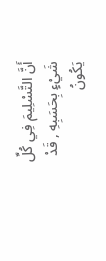أَنَّ التَّسْلِيمَ فِي كُلِّ شَيْءٍ بِحَسَبِهِ , قَدْ يَكُونُ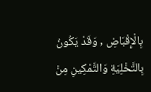بِالْإِقْبَاضِ , وَقَدْ يَكُونُ بِالتَّخْلِيَةِ وَالتَّمْكِينِ مِنْ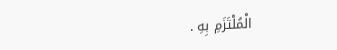الْمُلْتَزَمِ بِهِ .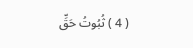( 4 ) ثُبُوتُ حَقِّ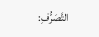التَّصَرُّفِ: